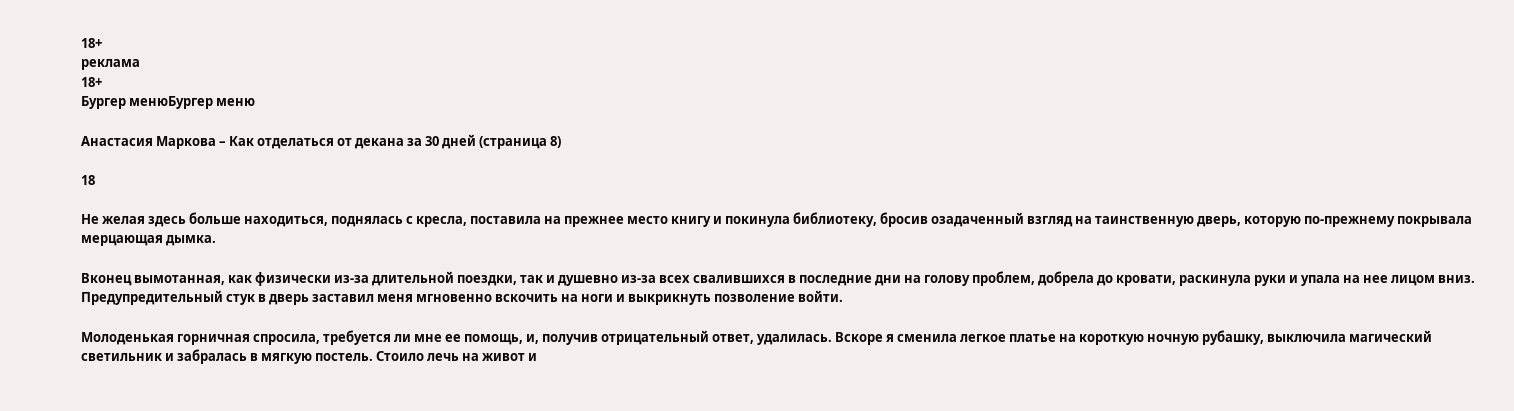18+
реклама
18+
Бургер менюБургер меню

Анастасия Маркова – Как отделаться от декана за 30 дней (страница 8)

18

Не желая здесь больше находиться, поднялась с кресла, поставила на прежнее место книгу и покинула библиотеку, бросив озадаченный взгляд на таинственную дверь, которую по-прежнему покрывала мерцающая дымка.

Вконец вымотанная, как физически из-за длительной поездки, так и душевно из-за всех свалившихся в последние дни на голову проблем, добрела до кровати, раскинула руки и упала на нее лицом вниз. Предупредительный стук в дверь заставил меня мгновенно вскочить на ноги и выкрикнуть позволение войти.

Молоденькая горничная спросила, требуется ли мне ее помощь, и, получив отрицательный ответ, удалилась. Вскоре я сменила легкое платье на короткую ночную рубашку, выключила магический светильник и забралась в мягкую постель. Стоило лечь на живот и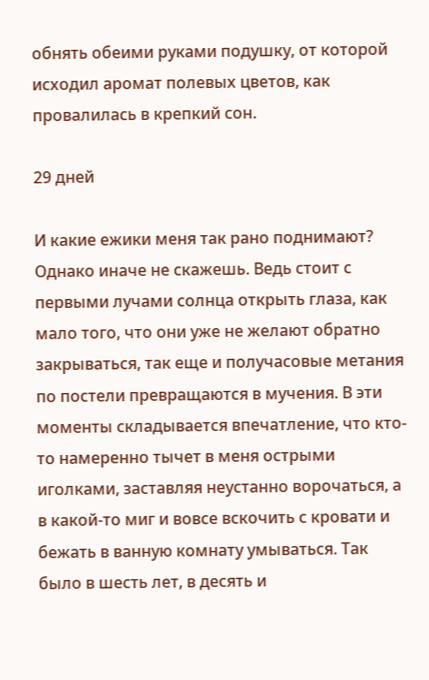обнять обеими руками подушку, от которой исходил аромат полевых цветов, как провалилась в крепкий сон.

29 дней

И какие ежики меня так рано поднимают? Однако иначе не скажешь. Ведь стоит с первыми лучами солнца открыть глаза, как мало того, что они уже не желают обратно закрываться, так еще и получасовые метания по постели превращаются в мучения. В эти моменты складывается впечатление, что кто-то намеренно тычет в меня острыми иголками, заставляя неустанно ворочаться, а в какой-то миг и вовсе вскочить с кровати и бежать в ванную комнату умываться. Так было в шесть лет, в десять и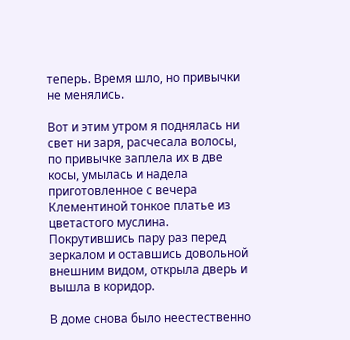теперь. Время шло, но привычки не менялись.

Вот и этим утром я поднялась ни свет ни заря, расчесала волосы, по привычке заплела их в две косы, умылась и надела приготовленное с вечера Клементиной тонкое платье из цветастого муслина. Покрутившись пару раз перед зеркалом и оставшись довольной внешним видом, открыла дверь и вышла в коридор.

В доме снова было неестественно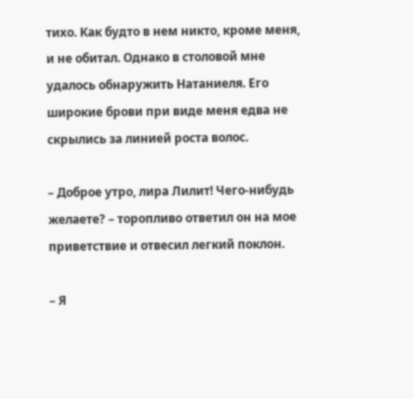тихо. Как будто в нем никто, кроме меня, и не обитал. Однако в столовой мне удалось обнаружить Натаниеля. Его широкие брови при виде меня едва не скрылись за линией роста волос.

– Доброе утро, лира Лилит! Чего-нибудь желаете? – торопливо ответил он на мое приветствие и отвесил легкий поклон.

– Я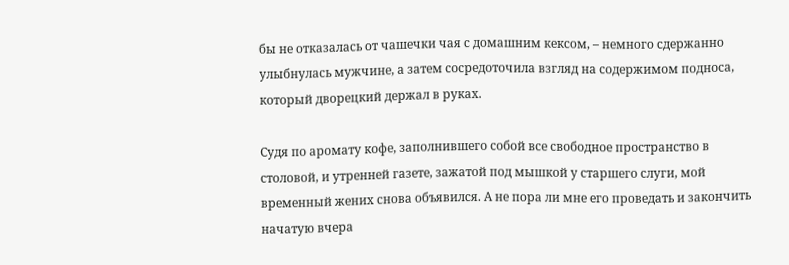бы не отказалась от чашечки чая с домашним кексом, – немного сдержанно улыбнулась мужчине, а затем сосредоточила взгляд на содержимом подноса, который дворецкий держал в руках.

Судя по аромату кофе, заполнившего собой все свободное пространство в столовой, и утренней газете, зажатой под мышкой у старшего слуги, мой временный жених снова объявился. А не пора ли мне его проведать и закончить начатую вчера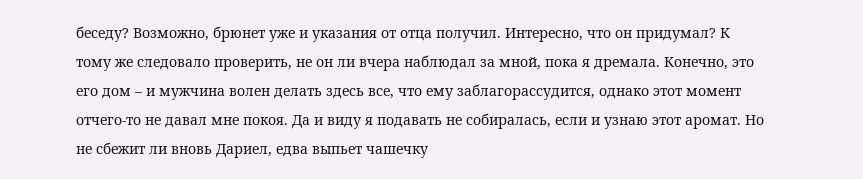беседу? Возможно, брюнет уже и указания от отца получил. Интересно, что он придумал? К тому же следовало проверить, не он ли вчера наблюдал за мной, пока я дремала. Конечно, это его дом – и мужчина волен делать здесь все, что ему заблагорассудится, однако этот момент отчего-то не давал мне покоя. Да и виду я подавать не собиралась, если и узнаю этот аромат. Но не сбежит ли вновь Дариел, едва выпьет чашечку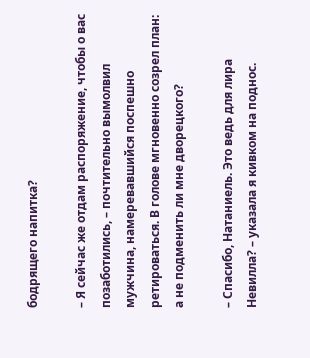бодрящего напитка?

– Я сейчас же отдам распоряжение, чтобы о вас позаботились, – почтительно вымолвил мужчина, намеревавшийся поспешно ретироваться. В голове мгновенно созрел план: а не подменить ли мне дворецкого?

– Спасибо, Натаниель. Это ведь для лира Невилла? – указала я кивком на поднос.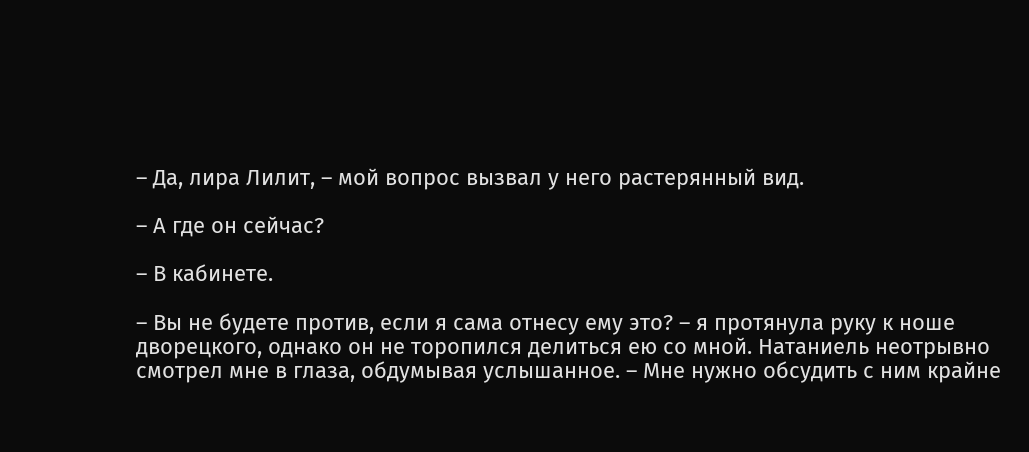– Да, лира Лилит, – мой вопрос вызвал у него растерянный вид.

– А где он сейчас?

– В кабинете.

– Вы не будете против, если я сама отнесу ему это? – я протянула руку к ноше дворецкого, однако он не торопился делиться ею со мной. Натаниель неотрывно смотрел мне в глаза, обдумывая услышанное. – Мне нужно обсудить с ним крайне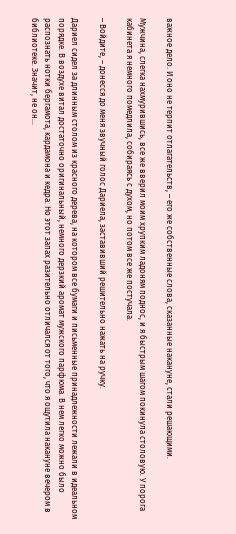важное дело. И оно не терпит отлагательств, – его же собственные слова, сказанные накануне, стали решающими.

Мужчина, слегка нахмурившись, все же вверил моим хрупким ладоням поднос, и я быстрым шагом покинула столовую. У порога кабинета я немного помедлила, собираясь с духом, но потом все же постучала.

– Войдите, – донесся до меня звучный голос Дариела, заставивший решительно нажать на ручку.

Дариел сидел за длинным столом из красного дерева, на котором все бумаги и письменные принадлежности лежали в идеальном порядке. В воздухе витал достаточно оригинальный, немного дерзкий аромат мужского парфюма. В нем легко можно было распознать нотки бергамота, кардамона и кедра. Но этот запах разительно отличался от того, что я ощутила накануне вечером в библиотеке. Значит, не он…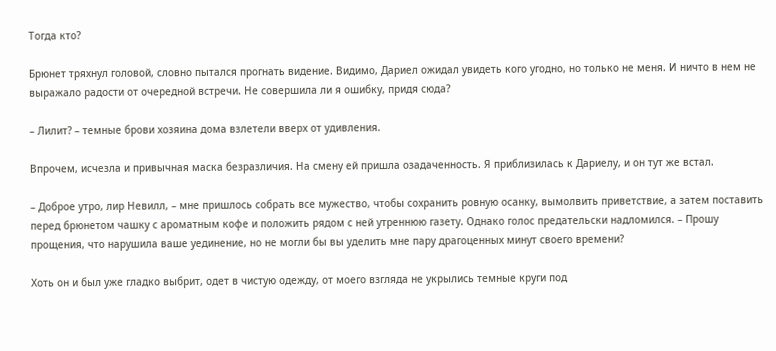Тогда кто?

Брюнет тряхнул головой, словно пытался прогнать видение. Видимо, Дариел ожидал увидеть кого угодно, но только не меня. И ничто в нем не выражало радости от очередной встречи. Не совершила ли я ошибку, придя сюда?

– Лилит? – темные брови хозяина дома взлетели вверх от удивления.

Впрочем, исчезла и привычная маска безразличия. На смену ей пришла озадаченность. Я приблизилась к Дариелу, и он тут же встал.

– Доброе утро, лир Невилл, – мне пришлось собрать все мужество, чтобы сохранить ровную осанку, вымолвить приветствие, а затем поставить перед брюнетом чашку с ароматным кофе и положить рядом с ней утреннюю газету. Однако голос предательски надломился. – Прошу прощения, что нарушила ваше уединение, но не могли бы вы уделить мне пару драгоценных минут своего времени?

Хоть он и был уже гладко выбрит, одет в чистую одежду, от моего взгляда не укрылись темные круги под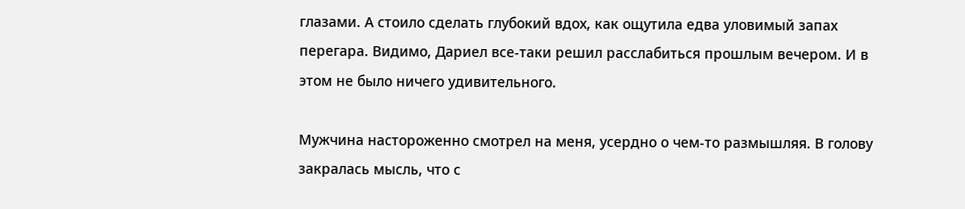глазами. А стоило сделать глубокий вдох, как ощутила едва уловимый запах перегара. Видимо, Дариел все-таки решил расслабиться прошлым вечером. И в этом не было ничего удивительного.

Мужчина настороженно смотрел на меня, усердно о чем-то размышляя. В голову закралась мысль, что с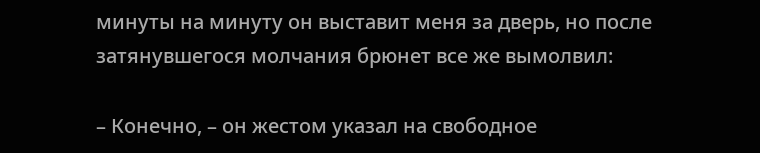минуты на минуту он выставит меня за дверь, но после затянувшегося молчания брюнет все же вымолвил:

– Конечно, – он жестом указал на свободное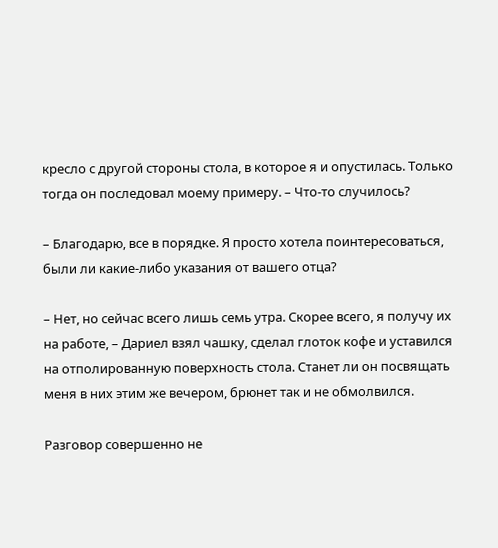кресло с другой стороны стола, в которое я и опустилась. Только тогда он последовал моему примеру. – Что-то случилось?

– Благодарю, все в порядке. Я просто хотела поинтересоваться, были ли какие-либо указания от вашего отца?

– Нет, но сейчас всего лишь семь утра. Скорее всего, я получу их на работе, – Дариел взял чашку, сделал глоток кофе и уставился на отполированную поверхность стола. Станет ли он посвящать меня в них этим же вечером, брюнет так и не обмолвился.

Разговор совершенно не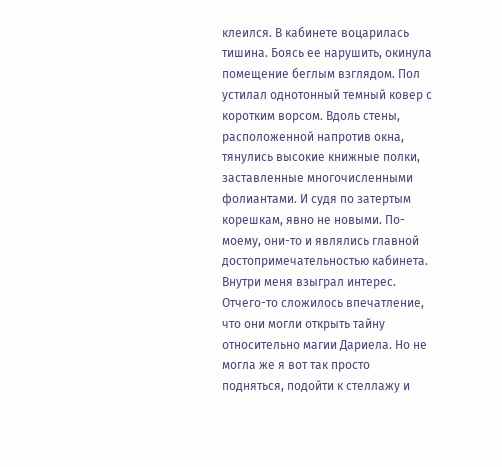клеился. В кабинете воцарилась тишина. Боясь ее нарушить, окинула помещение беглым взглядом. Пол устилал однотонный темный ковер с коротким ворсом. Вдоль стены, расположенной напротив окна, тянулись высокие книжные полки, заставленные многочисленными фолиантами. И судя по затертым корешкам, явно не новыми. По-моему, они-то и являлись главной достопримечательностью кабинета. Внутри меня взыграл интерес. Отчего-то сложилось впечатление, что они могли открыть тайну относительно магии Дариела. Но не могла же я вот так просто подняться, подойти к стеллажу и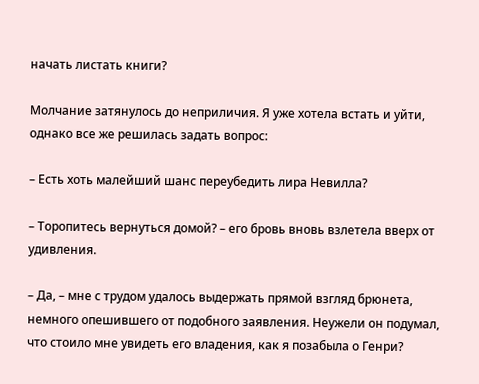начать листать книги?

Молчание затянулось до неприличия. Я уже хотела встать и уйти, однако все же решилась задать вопрос:

– Есть хоть малейший шанс переубедить лира Невилла?

– Торопитесь вернуться домой? – его бровь вновь взлетела вверх от удивления.

– Да, – мне с трудом удалось выдержать прямой взгляд брюнета, немного опешившего от подобного заявления. Неужели он подумал, что стоило мне увидеть его владения, как я позабыла о Генри?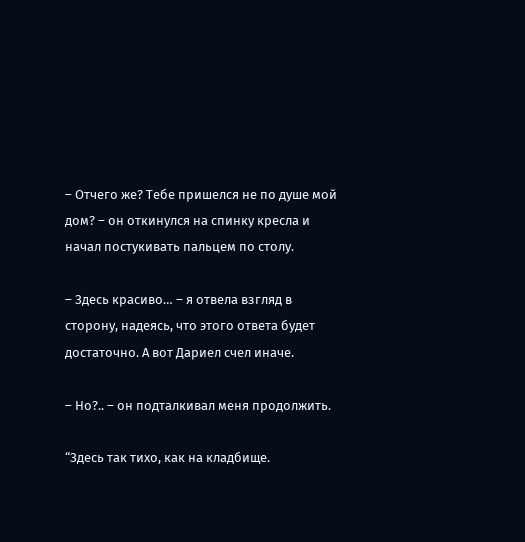– Отчего же? Тебе пришелся не по душе мой дом? – он откинулся на спинку кресла и начал постукивать пальцем по столу.

– Здесь красиво… – я отвела взгляд в сторону, надеясь, что этого ответа будет достаточно. А вот Дариел счел иначе.

– Но?.. – он подталкивал меня продолжить.

“Здесь так тихо, как на кладбище.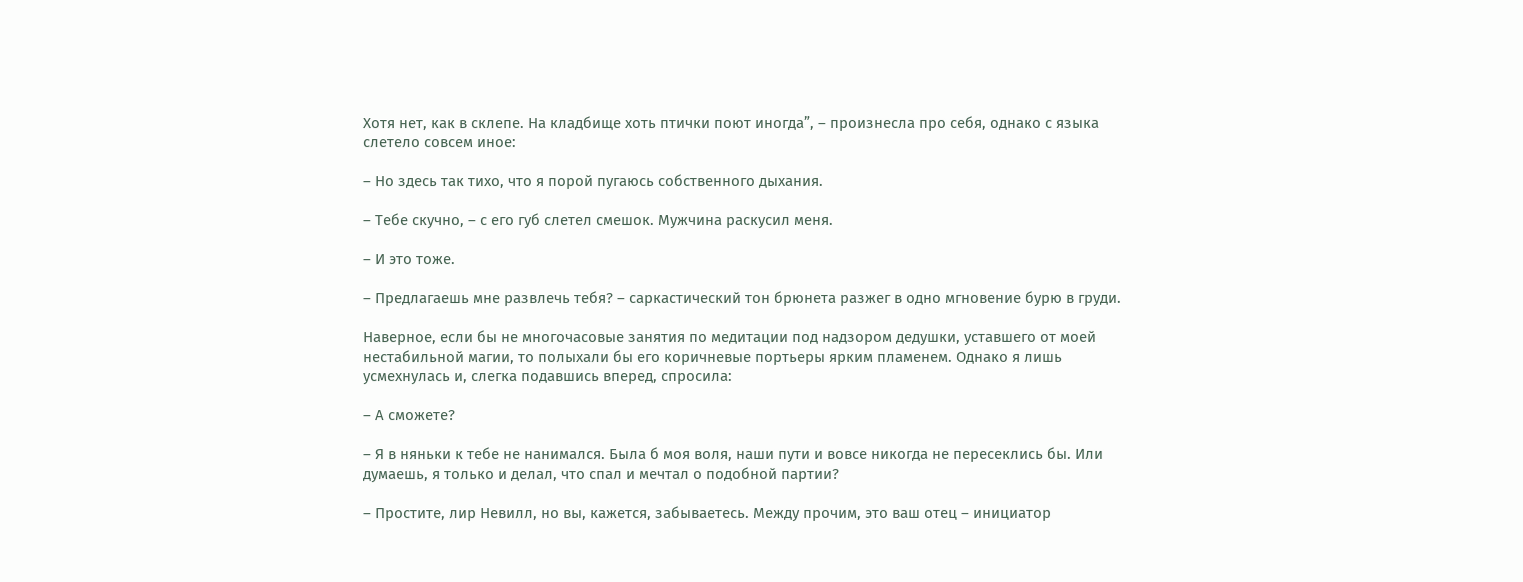Хотя нет, как в склепе. На кладбище хоть птички поют иногда”, – произнесла про себя, однако с языка слетело совсем иное:

– Но здесь так тихо, что я порой пугаюсь собственного дыхания.

– Тебе скучно, – с его губ слетел смешок. Мужчина раскусил меня.

– И это тоже.

– Предлагаешь мне развлечь тебя? – саркастический тон брюнета разжег в одно мгновение бурю в груди.

Наверное, если бы не многочасовые занятия по медитации под надзором дедушки, уставшего от моей нестабильной магии, то полыхали бы его коричневые портьеры ярким пламенем. Однако я лишь усмехнулась и, слегка подавшись вперед, спросила:

– А сможете?

– Я в няньки к тебе не нанимался. Была б моя воля, наши пути и вовсе никогда не пересеклись бы. Или думаешь, я только и делал, что спал и мечтал о подобной партии?

– Простите, лир Невилл, но вы, кажется, забываетесь. Между прочим, это ваш отец – инициатор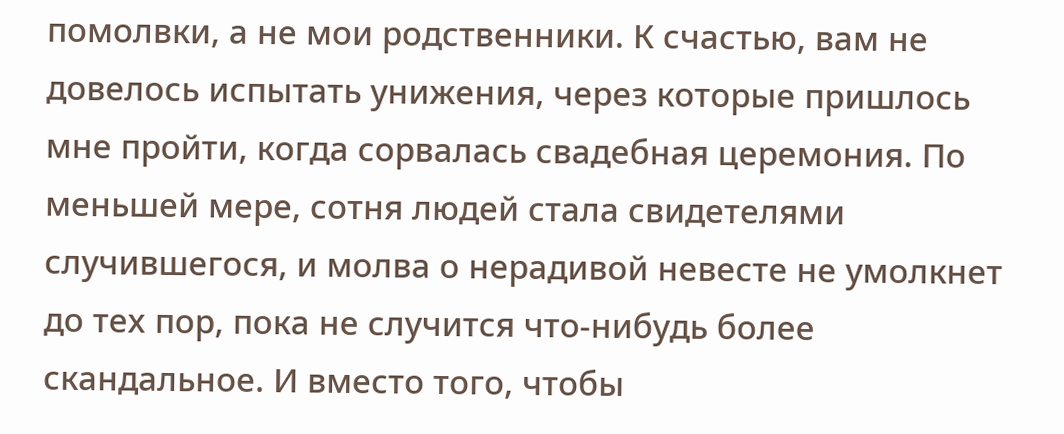помолвки, а не мои родственники. К счастью, вам не довелось испытать унижения, через которые пришлось мне пройти, когда сорвалась свадебная церемония. По меньшей мере, сотня людей стала свидетелями случившегося, и молва о нерадивой невесте не умолкнет до тех пор, пока не случится что-нибудь более скандальное. И вместо того, чтобы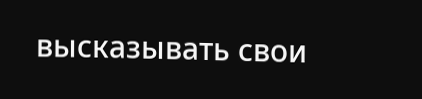высказывать свои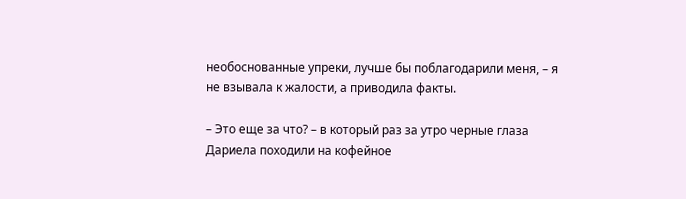необоснованные упреки, лучше бы поблагодарили меня, – я не взывала к жалости, а приводила факты.

– Это еще за что? – в который раз за утро черные глаза Дариела походили на кофейное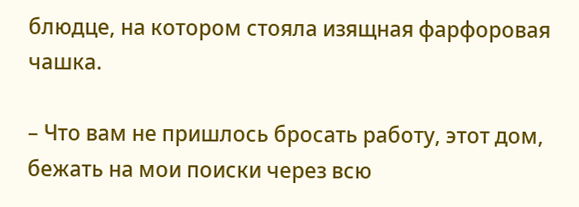блюдце, на котором стояла изящная фарфоровая чашка.

– Что вам не пришлось бросать работу, этот дом, бежать на мои поиски через всю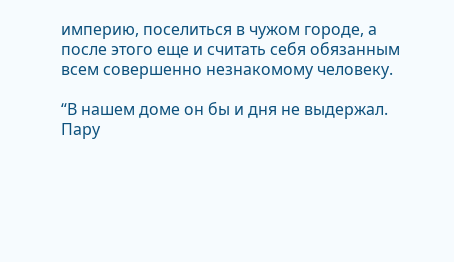империю, поселиться в чужом городе, а после этого еще и считать себя обязанным всем совершенно незнакомому человеку.

“В нашем доме он бы и дня не выдержал. Пару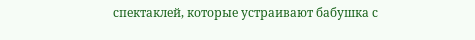спектаклей, которые устраивают бабушка с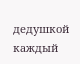дедушкой каждый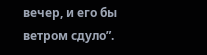вечер, и его бы ветром сдуло”.